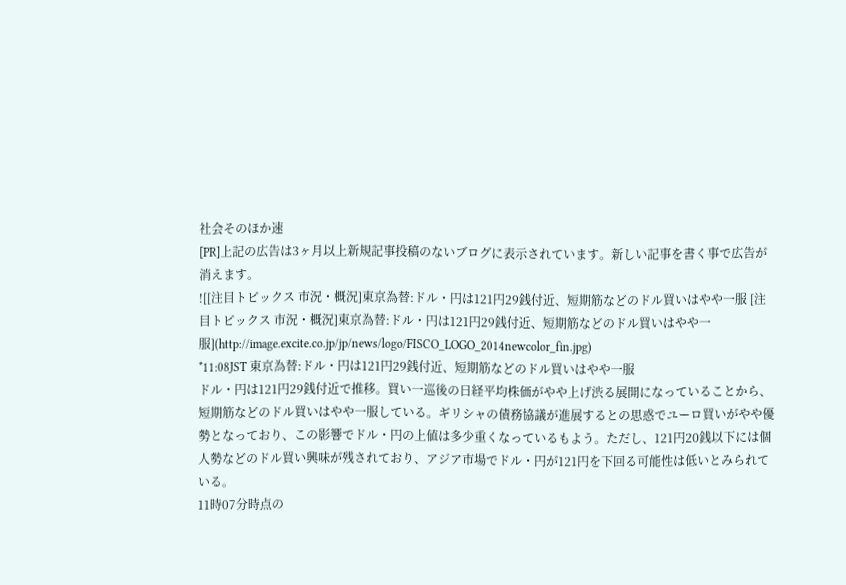社会そのほか速
[PR]上記の広告は3ヶ月以上新規記事投稿のないブログに表示されています。新しい記事を書く事で広告が消えます。
![[注目トピックス 市況・概況]東京為替:ドル・円は121円29銭付近、短期筋などのドル買いはやや一服 [注目トピックス 市況・概況]東京為替:ドル・円は121円29銭付近、短期筋などのドル買いはやや一服](http://image.excite.co.jp/jp/news/logo/FISCO_LOGO_2014newcolor_fin.jpg)
*11:08JST 東京為替:ドル・円は121円29銭付近、短期筋などのドル買いはやや一服
ドル・円は121円29銭付近で推移。買い一巡後の日経平均株価がやや上げ渋る展開になっていることから、短期筋などのドル買いはやや一服している。ギリシャの債務協議が進展するとの思惑でユーロ買いがやや優勢となっており、この影響でドル・円の上値は多少重くなっているもよう。ただし、121円20銭以下には個人勢などのドル買い興味が残されており、アジア市場でドル・円が121円を下回る可能性は低いとみられている。
11時07分時点の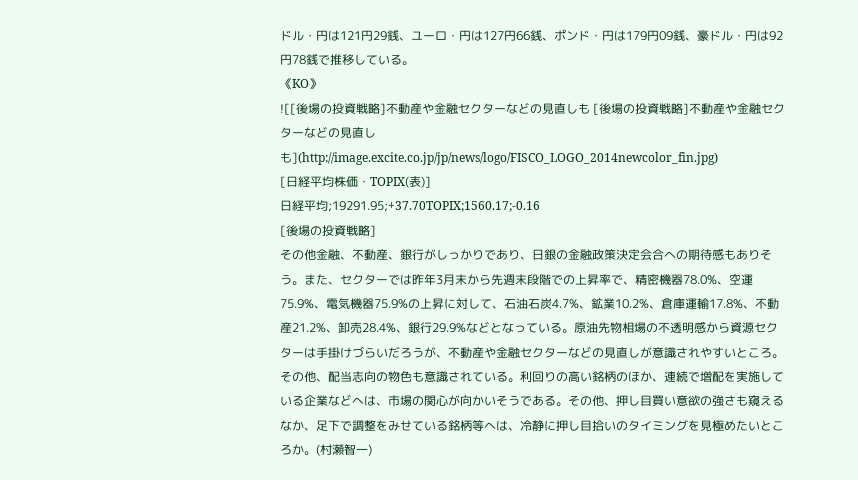ドル・円は121円29銭、ユーロ・円は127円66銭、ポンド・円は179円09銭、豪ドル・円は92円78銭で推移している。
《KO》
![[後場の投資戦略]不動産や金融セクターなどの見直しも [後場の投資戦略]不動産や金融セクターなどの見直しも](http://image.excite.co.jp/jp/news/logo/FISCO_LOGO_2014newcolor_fin.jpg)
[日経平均株価・TOPIX(表)]
日経平均;19291.95;+37.70TOPIX;1560.17;-0.16
[後場の投資戦略]
その他金融、不動産、銀行がしっかりであり、日銀の金融政策決定会合への期待感もありそう。また、セクターでは昨年3月末から先週末段階での上昇率で、精密機器78.0%、空運75.9%、電気機器75.9%の上昇に対して、石油石炭4.7%、鉱業10.2%、倉庫運輸17.8%、不動産21.2%、卸売28.4%、銀行29.9%などとなっている。原油先物相場の不透明感から資源セクターは手掛けづらいだろうが、不動産や金融セクターなどの見直しが意識されやすいところ。
その他、配当志向の物色も意識されている。利回りの高い銘柄のほか、連続で増配を実施している企業などへは、市場の関心が向かいそうである。その他、押し目買い意欲の強さも窺えるなか、足下で調整をみせている銘柄等へは、冷静に押し目拾いのタイミングを見極めたいところか。(村瀬智一)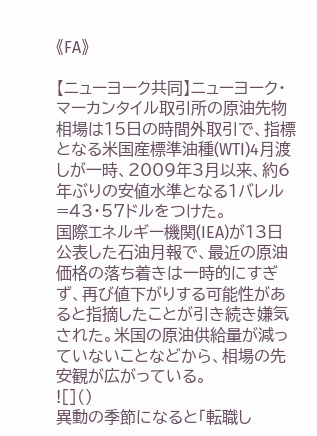《FA》

【ニューヨーク共同】ニューヨーク・マーカンタイル取引所の原油先物相場は15日の時間外取引で、指標となる米国産標準油種(WTI)4月渡しが一時、2009年3月以来、約6年ぶりの安値水準となる1バレル=43・57ドルをつけた。
国際エネルギー機関(IEA)が13日公表した石油月報で、最近の原油価格の落ち着きは一時的にすぎず、再び値下がりする可能性があると指摘したことが引き続き嫌気された。米国の原油供給量が減っていないことなどから、相場の先安観が広がっている。
![]()
異動の季節になると「転職し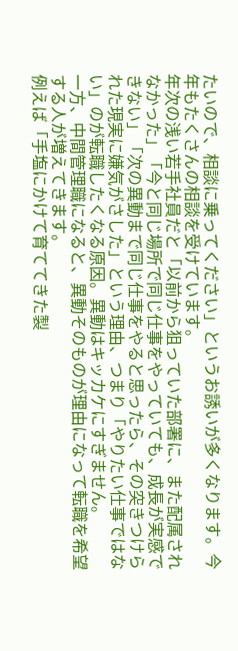たいので、相談に乗ってください」というお誘いが多くなります。今年もたくさんの相談を受けています。
年次の浅い若手社員だと「以前から狙っていた部署に、また配属されなかった」「今と同じ場所で同じ仕事をやっていても、成長が実感できない」「次の異動まで同じ仕事をやると思ったら、その突きつけられた現実に嫌気がさした」という理由、つまり「やりたい仕事ではない」のが転職したくなる原因。異動はキッカケにすぎません。
一方、中間管理職になると、異動そのものが理由になって転職を希望する人が増えてきます。
例えば「手塩にかけて育ててきた製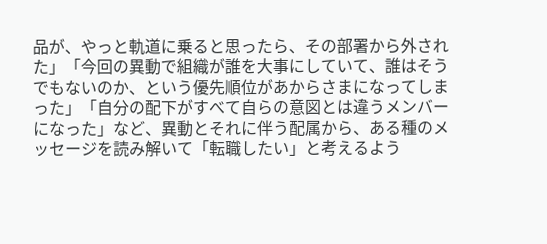品が、やっと軌道に乗ると思ったら、その部署から外された」「今回の異動で組織が誰を大事にしていて、誰はそうでもないのか、という優先順位があからさまになってしまった」「自分の配下がすべて自らの意図とは違うメンバーになった」など、異動とそれに伴う配属から、ある種のメッセージを読み解いて「転職したい」と考えるよう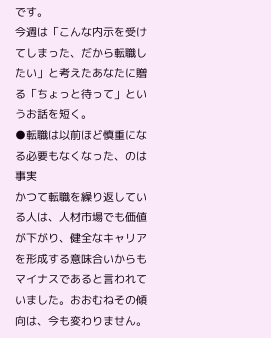です。
今週は「こんな内示を受けてしまった、だから転職したい」と考えたあなたに贈る「ちょっと待って」というお話を短く。
●転職は以前ほど慎重になる必要もなくなった、のは事実
かつて転職を繰り返している人は、人材市場でも価値が下がり、健全なキャリアを形成する意味合いからもマイナスであると言われていました。おおむねその傾向は、今も変わりません。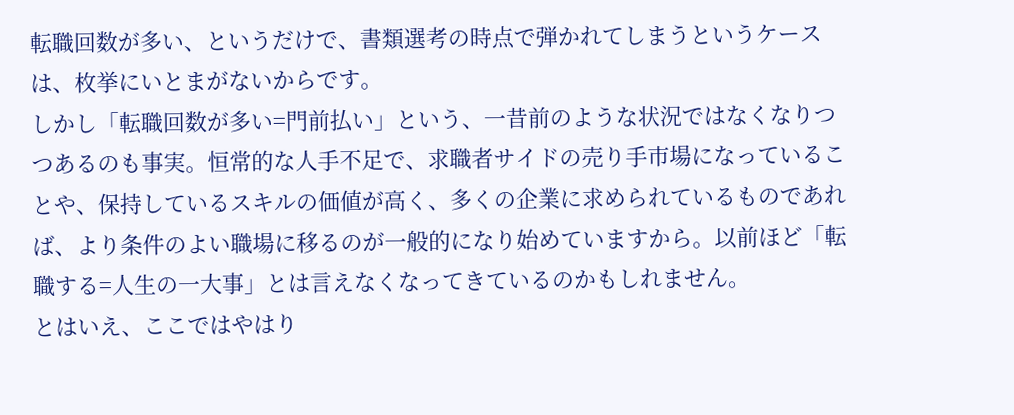転職回数が多い、というだけで、書類選考の時点で弾かれてしまうというケースは、枚挙にいとまがないからです。
しかし「転職回数が多い=門前払い」という、一昔前のような状況ではなくなりつつあるのも事実。恒常的な人手不足で、求職者サイドの売り手市場になっていることや、保持しているスキルの価値が高く、多くの企業に求められているものであれば、より条件のよい職場に移るのが一般的になり始めていますから。以前ほど「転職する=人生の一大事」とは言えなくなってきているのかもしれません。
とはいえ、ここではやはり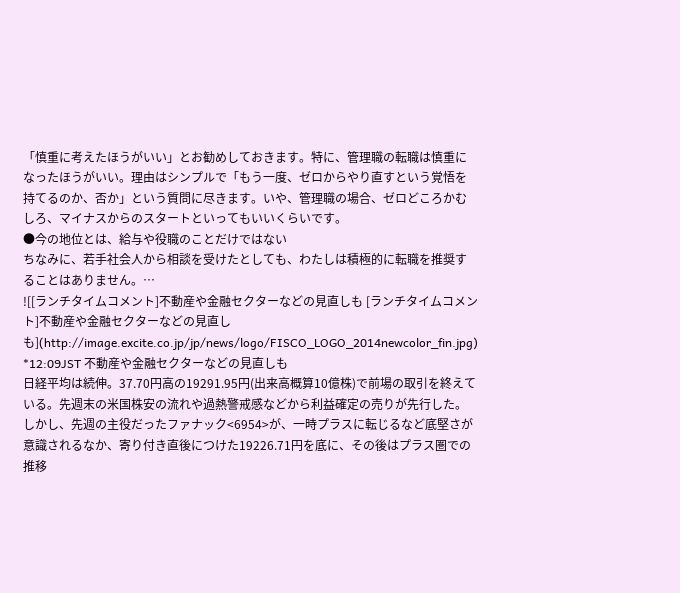「慎重に考えたほうがいい」とお勧めしておきます。特に、管理職の転職は慎重になったほうがいい。理由はシンプルで「もう一度、ゼロからやり直すという覚悟を持てるのか、否か」という質問に尽きます。いや、管理職の場合、ゼロどころかむしろ、マイナスからのスタートといってもいいくらいです。
●今の地位とは、給与や役職のことだけではない
ちなみに、若手社会人から相談を受けたとしても、わたしは積極的に転職を推奨することはありません。…
![[ランチタイムコメント]不動産や金融セクターなどの見直しも [ランチタイムコメント]不動産や金融セクターなどの見直しも](http://image.excite.co.jp/jp/news/logo/FISCO_LOGO_2014newcolor_fin.jpg)
*12:09JST 不動産や金融セクターなどの見直しも
日経平均は続伸。37.70円高の19291.95円(出来高概算10億株)で前場の取引を終えている。先週末の米国株安の流れや過熱警戒感などから利益確定の売りが先行した。しかし、先週の主役だったファナック<6954>が、一時プラスに転じるなど底堅さが意識されるなか、寄り付き直後につけた19226.71円を底に、その後はプラス圏での推移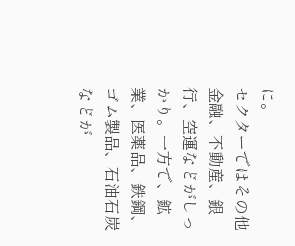に。
セクターではその他金融、不動産、銀行、空運などがしっかり。一方で、鉱業、医薬品、鉄鋼、ゴム製品、石油石炭などが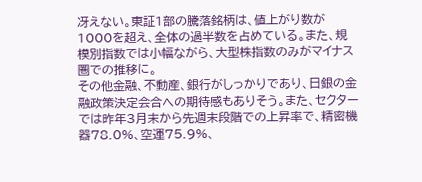冴えない。東証1部の騰落銘柄は、値上がり数が1000を超え、全体の過半数を占めている。また、規模別指数では小幅ながら、大型株指数のみがマイナス圏での推移に。
その他金融、不動産、銀行がしっかりであり、日銀の金融政策決定会合への期待感もありそう。また、セクターでは昨年3月末から先週末段階での上昇率で、精密機器78.0%、空運75.9%、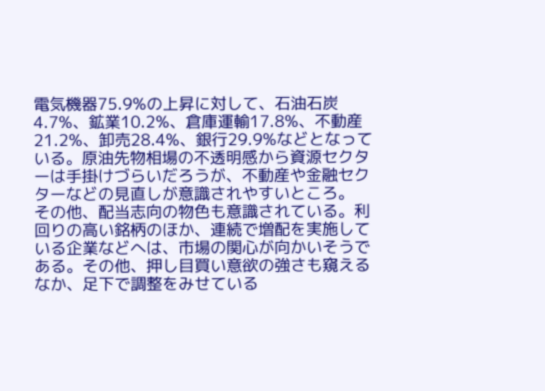電気機器75.9%の上昇に対して、石油石炭4.7%、鉱業10.2%、倉庫運輸17.8%、不動産21.2%、卸売28.4%、銀行29.9%などとなっている。原油先物相場の不透明感から資源セクターは手掛けづらいだろうが、不動産や金融セクターなどの見直しが意識されやすいところ。
その他、配当志向の物色も意識されている。利回りの高い銘柄のほか、連続で増配を実施している企業などへは、市場の関心が向かいそうである。その他、押し目買い意欲の強さも窺えるなか、足下で調整をみせている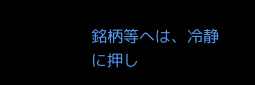銘柄等へは、冷静に押し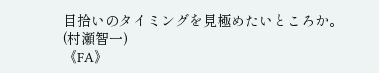目拾いのタイミングを見極めたいところか。(村瀬智一)
《FA》